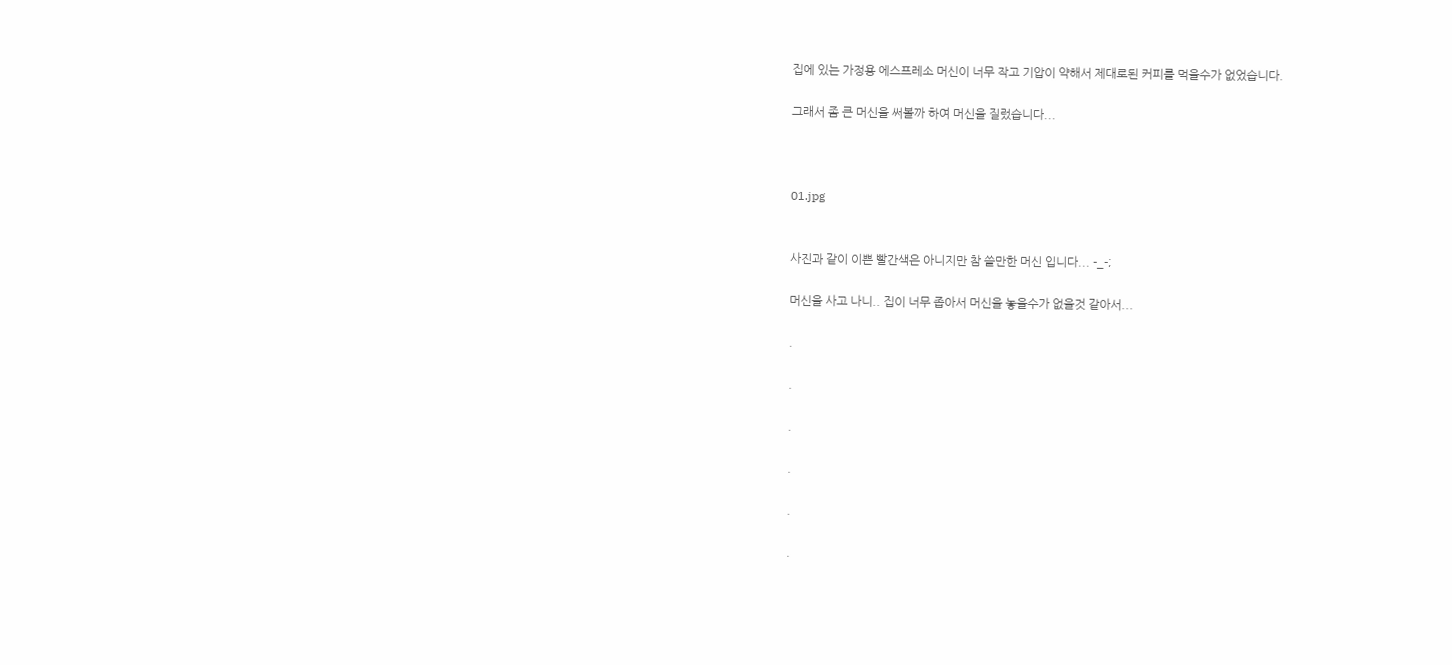집에 있는 가정용 에스프레소 머신이 너무 작고 기압이 약해서 제대로된 커피를 먹을수가 없었습니다.

그래서 좀 큰 머신을 써볼까 하여 머신을 질렀습니다...



01.jpg


사진과 같이 이쁜 빨간색은 아니지만 참 쓸만한 머신 입니다... -_-;

머신을 사고 나니.. 집이 너무 좁아서 머신을 놓을수가 없을것 같아서...

.

.

.

.

.

.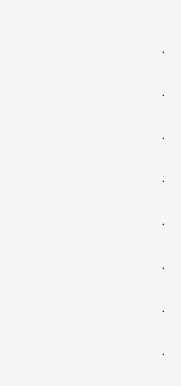.

.

.

.

.

.

.

.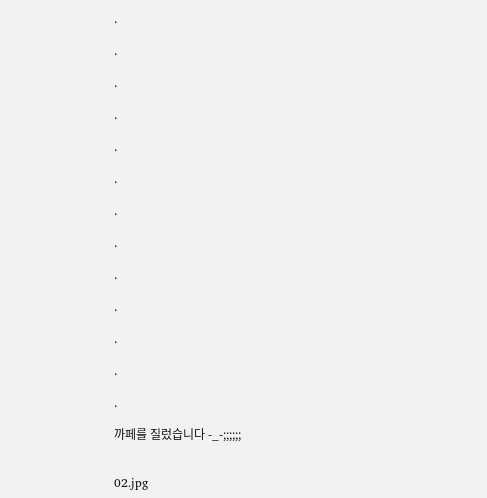.

.

.

.

.

.

.

.

.

.

.

.

.

까페를 질렀습니다 -_-;;;;;;


02.jpg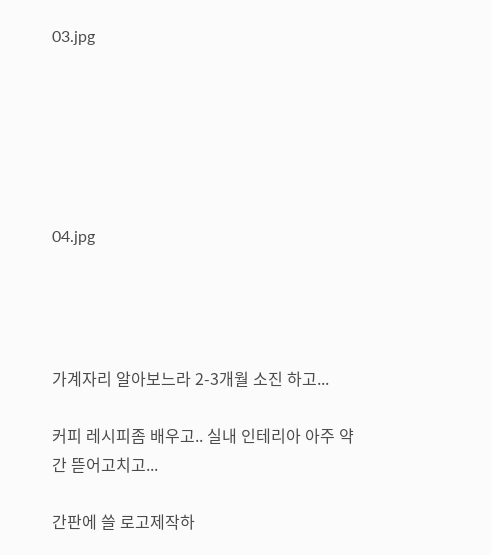03.jpg






04.jpg




가계자리 알아보느라 2-3개월 소진 하고...

커피 레시피좀 배우고.. 실내 인테리아 아주 약간 뜯어고치고...

간판에 쓸 로고제작하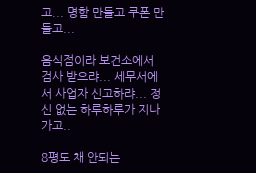고... 명함 만들고 쿠폰 만들고...

음식점이라 보건소에서 검사 받으랴... 세무서에서 사업자 신고하랴... 정신 없는 하루하루가 지나가고..

8평도 채 안되는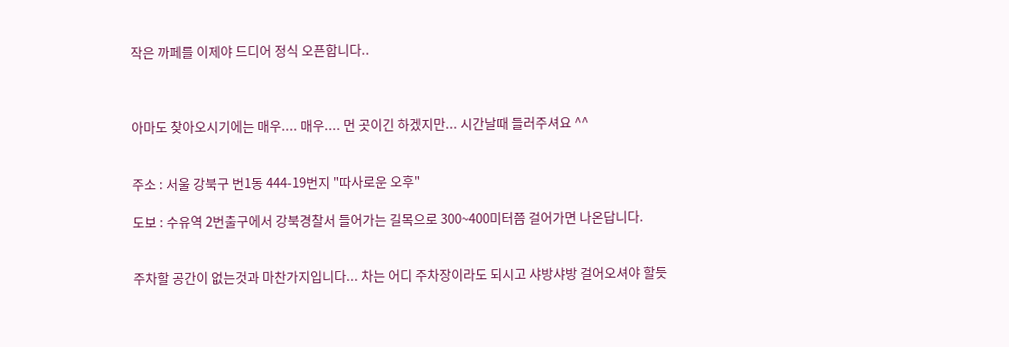작은 까페를 이제야 드디어 정식 오픈합니다..



아마도 찾아오시기에는 매우.... 매우.... 먼 곳이긴 하겠지만... 시간날때 들러주셔요 ^^


주소 : 서울 강북구 번1동 444-19번지 "따사로운 오후"

도보 : 수유역 2번출구에서 강북경찰서 들어가는 길목으로 300~400미터쯤 걸어가면 나온답니다.


주차할 공간이 없는것과 마찬가지입니다... 차는 어디 주차장이라도 되시고 샤방샤방 걸어오셔야 할듯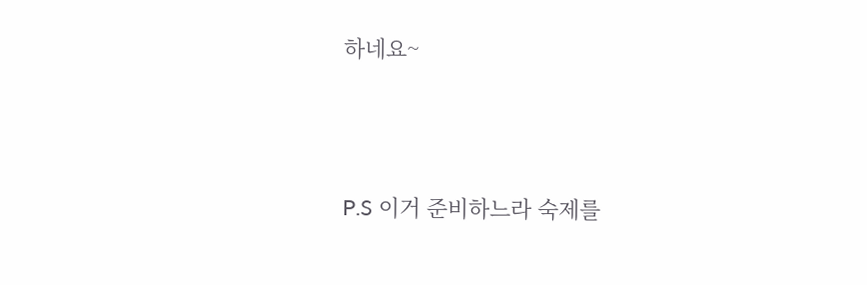하네요~




P.S 이거 준비하느라 숙제를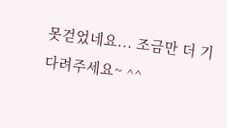못걷었네요... 조금만 더 기다려주세요~ ^^